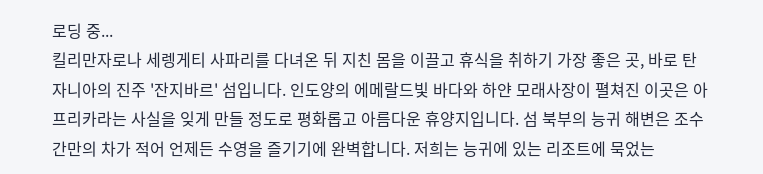로딩 중...
킬리만자로나 세렝게티 사파리를 다녀온 뒤 지친 몸을 이끌고 휴식을 취하기 가장 좋은 곳, 바로 탄자니아의 진주 '잔지바르' 섬입니다. 인도양의 에메랄드빛 바다와 하얀 모래사장이 펼쳐진 이곳은 아프리카라는 사실을 잊게 만들 정도로 평화롭고 아름다운 휴양지입니다. 섬 북부의 능귀 해변은 조수간만의 차가 적어 언제든 수영을 즐기기에 완벽합니다. 저희는 능귀에 있는 리조트에 묵었는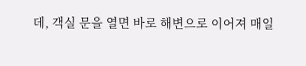데, 객실 문을 열면 바로 해변으로 이어져 매일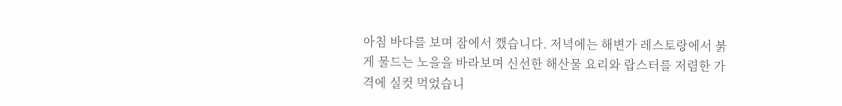아침 바다를 보며 잠에서 깼습니다. 저녁에는 해변가 레스토랑에서 붉게 물드는 노을을 바라보며 신선한 해산물 요리와 랍스터를 저렴한 가격에 실컷 먹었습니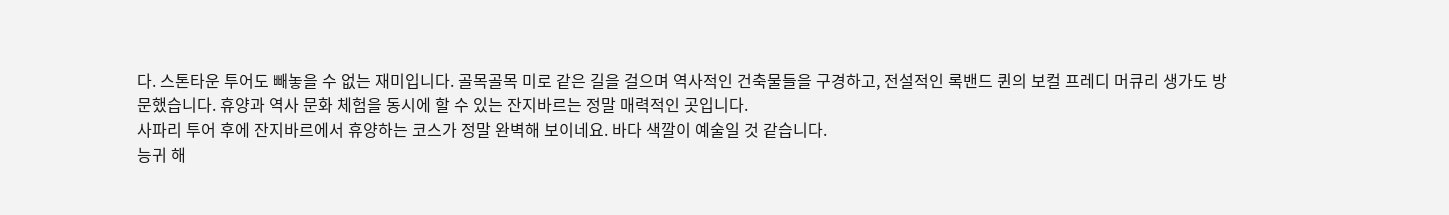다. 스톤타운 투어도 빼놓을 수 없는 재미입니다. 골목골목 미로 같은 길을 걸으며 역사적인 건축물들을 구경하고, 전설적인 록밴드 퀸의 보컬 프레디 머큐리 생가도 방문했습니다. 휴양과 역사 문화 체험을 동시에 할 수 있는 잔지바르는 정말 매력적인 곳입니다.
사파리 투어 후에 잔지바르에서 휴양하는 코스가 정말 완벽해 보이네요. 바다 색깔이 예술일 것 같습니다.
능귀 해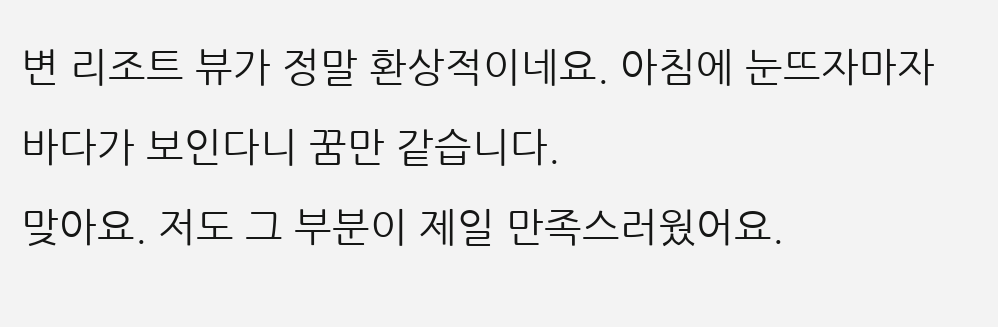변 리조트 뷰가 정말 환상적이네요. 아침에 눈뜨자마자 바다가 보인다니 꿈만 같습니다.
맞아요. 저도 그 부분이 제일 만족스러웠어요.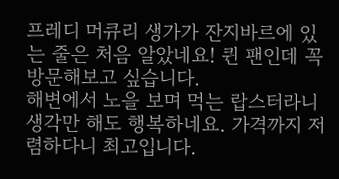프레디 머큐리 생가가 잔지바르에 있는 줄은 처음 알았네요! 퀸 팬인데 꼭 방문해보고 싶습니다.
해변에서 노을 보며 먹는 랍스터라니 생각만 해도 행복하네요. 가격까지 저렴하다니 최고입니다.